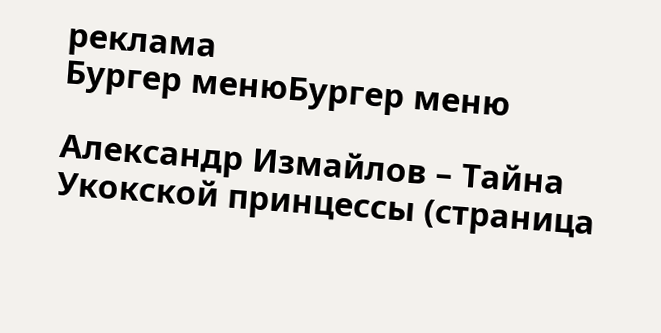реклама
Бургер менюБургер меню

Александр Измайлов – Тайна Укокской принцессы (страница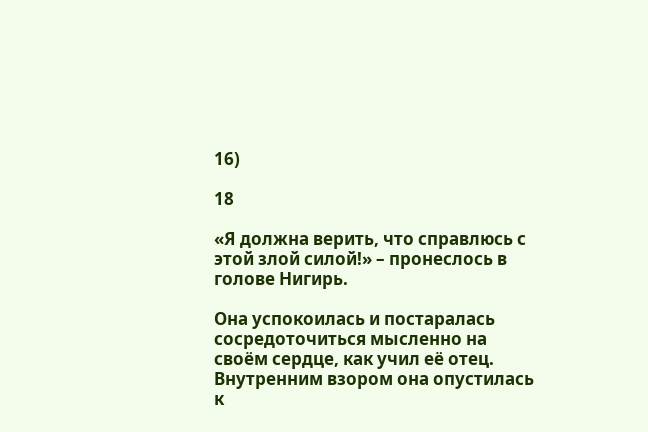16)

18

«Я должна верить, что справлюсь с этой злой силой!» – пронеслось в голове Нигирь.

Она успокоилась и постаралась сосредоточиться мысленно на своём сердце, как учил её отец. Внутренним взором она опустилась к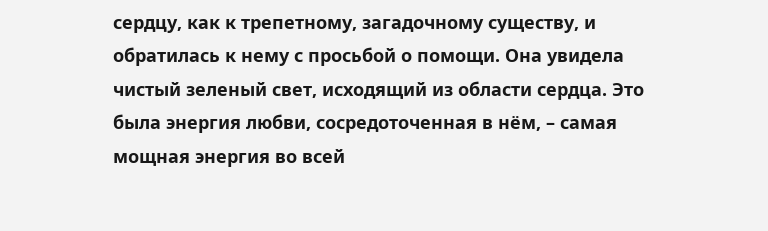сердцу, как к трепетному, загадочному существу, и обратилась к нему с просьбой о помощи. Она увидела чистый зеленый свет, исходящий из области сердца. Это была энергия любви, сосредоточенная в нём, – самая мощная энергия во всей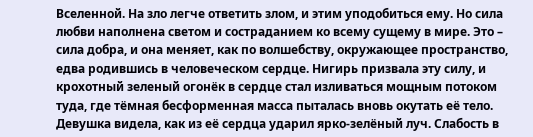Вселенной. На зло легче ответить злом, и этим уподобиться ему. Но сила любви наполнена светом и состраданием ко всему сущему в мире. Это – сила добра, и она меняет, как по волшебству, окружающее пространство, едва родившись в человеческом сердце. Нигирь призвала эту силу, и крохотный зеленый огонёк в сердце стал изливаться мощным потоком туда, где тёмная бесформенная масса пыталась вновь окутать её тело. Девушка видела, как из её сердца ударил ярко-зелёный луч. Слабость в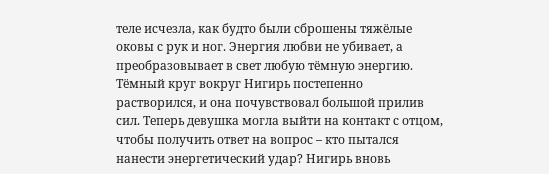теле исчезла, как будто были сброшены тяжёлые оковы с рук и ног. Энергия любви не убивает, а преобразовывает в свет любую тёмную энергию. Тёмный круг вокруг Нигирь постепенно растворился, и она почувствовал большой прилив сил. Теперь девушка могла выйти на контакт с отцом, чтобы получить ответ на вопрос – кто пытался нанести энергетический удар? Нигирь вновь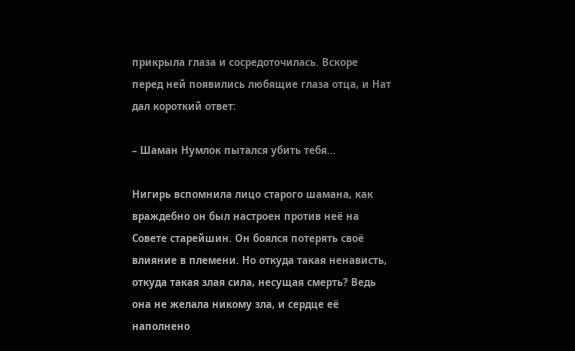прикрыла глаза и сосредоточилась. Вскоре перед ней появились любящие глаза отца, и Нат дал короткий ответ:

– Шаман Нумлок пытался убить тебя…

Нигирь вспомнила лицо старого шамана, как враждебно он был настроен против неё на Совете старейшин. Он боялся потерять своё влияние в племени. Но откуда такая ненависть, откуда такая злая сила, несущая смерть? Ведь она не желала никому зла, и сердце её наполнено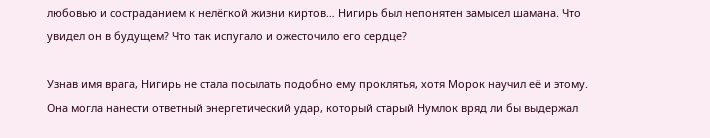любовью и состраданием к нелёгкой жизни киртов… Нигирь был непонятен замысел шамана. Что увидел он в будущем? Что так испугало и ожесточило его сердце?

Узнав имя врага, Нигирь не стала посылать подобно ему проклятья, хотя Морок научил её и этому. Она могла нанести ответный энергетический удар, который старый Нумлок вряд ли бы выдержал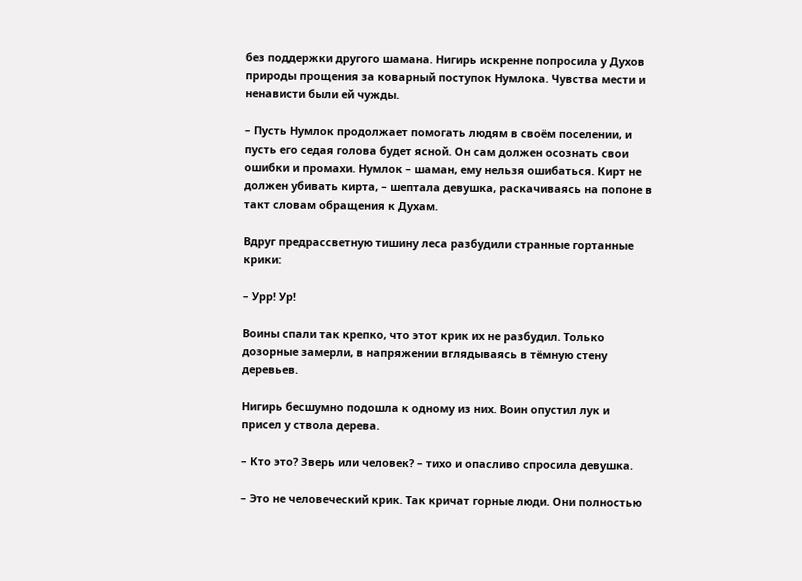без поддержки другого шамана. Нигирь искренне попросила у Духов природы прощения за коварный поступок Нумлока. Чувства мести и ненависти были ей чужды.

– Пусть Нумлок продолжает помогать людям в своём поселении, и пусть его седая голова будет ясной. Он сам должен осознать свои ошибки и промахи. Нумлок – шаман, ему нельзя ошибаться. Кирт не должен убивать кирта, – шептала девушка, раскачиваясь на попоне в такт словам обращения к Духам.

Вдруг предрассветную тишину леса разбудили странные гортанные крики:

– Урр! Ур!

Воины спали так крепко, что этот крик их не разбудил. Только дозорные замерли, в напряжении вглядываясь в тёмную стену деревьев.

Нигирь бесшумно подошла к одному из них. Воин опустил лук и присел у ствола дерева.

– Кто это? Зверь или человек? – тихо и опасливо спросила девушка.

– Это не человеческий крик. Так кричат горные люди. Они полностью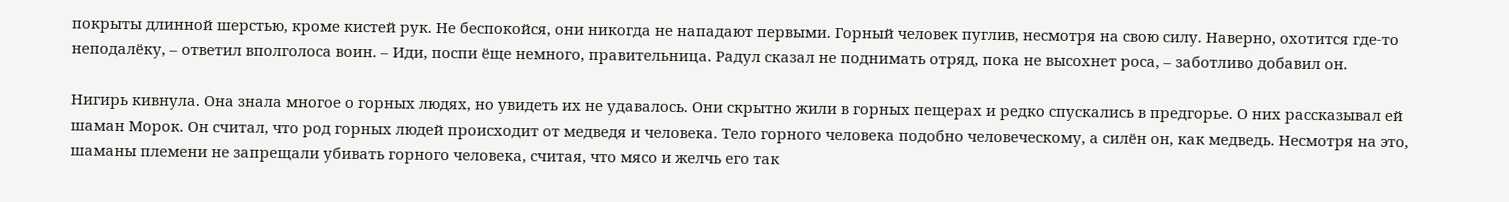покрыты длинной шерстью, кроме кистей рук. Не беспокойся, они никогда не нападают первыми. Горный человек пуглив, несмотря на свою силу. Наверно, охотится где-то неподалёку, – ответил вполголоса воин. – Иди, поспи ёще немного, правительница. Радул сказал не поднимать отряд, пока не высохнет роса, – заботливо добавил он.

Нигирь кивнула. Она знала многое о горных людях, но увидеть их не удавалось. Они скрытно жили в горных пещерах и редко спускались в предгорье. О них рассказывал ей шаман Морок. Он считал, что род горных людей происходит от медведя и человека. Тело горного человека подобно человеческому, а силён он, как медведь. Несмотря на это, шаманы племени не запрещали убивать горного человека, считая, что мясо и желчь его так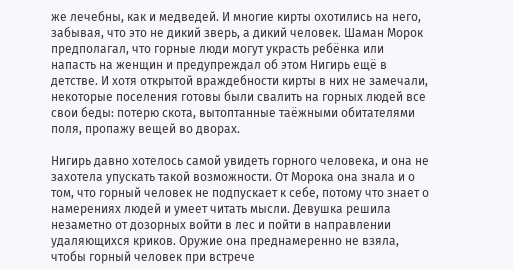же лечебны, как и медведей. И многие кирты охотились на него, забывая, что это не дикий зверь, а дикий человек. Шаман Морок предполагал, что горные люди могут украсть ребёнка или напасть на женщин и предупреждал об этом Нигирь ещё в детстве. И хотя открытой враждебности кирты в них не замечали, некоторые поселения готовы были свалить на горных людей все свои беды: потерю скота, вытоптанные таёжными обитателями поля, пропажу вещей во дворах.

Нигирь давно хотелось самой увидеть горного человека, и она не захотела упускать такой возможности. От Морока она знала и о том, что горный человек не подпускает к себе, потому что знает о намерениях людей и умеет читать мысли. Девушка решила незаметно от дозорных войти в лес и пойти в направлении удаляющихся криков. Оружие она преднамеренно не взяла, чтобы горный человек при встрече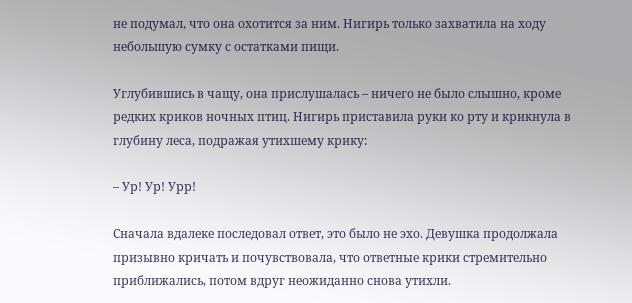не подумал, что она охотится за ним. Нигирь только захватила на ходу небольшую сумку с остатками пищи.

Углубившись в чащу, она прислушалась – ничего не было слышно, кроме редких криков ночных птиц. Нигирь приставила руки ко рту и крикнула в глубину леса, подражая утихшему крику:

– Ур! Ур! Урр!

Сначала вдалеке последовал ответ, это было не эхо. Девушка продолжала призывно кричать и почувствовала, что ответные крики стремительно приближались, потом вдруг неожиданно снова утихли.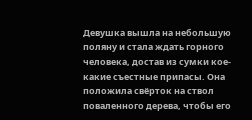Девушка вышла на небольшую поляну и стала ждать горного человека, достав из сумки кое-какие съестные припасы. Она положила свёрток на ствол поваленного дерева, чтобы его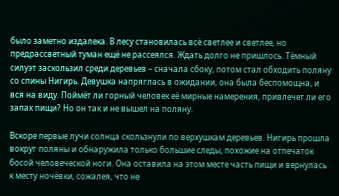было заметно издалека. В лесу становилась всё светлее и светлее, но предрассветный туман ещё не рассеялся. Ждать долго не пришлось. Тёмный силуэт заскользил среди деревьев – сначала сбоку, потом стал обходить поляну со спины Нигирь. Девушка напряглась в ожидании, она была беспомощна, и вся на виду. Поймёт ли горный человек её мирные намерения, привлечет ли его запах пищи? Но он так и не вышел на поляну.

Вскоре первые лучи солнца скользнули по верхушкам деревьев. Нигирь прошла вокруг поляны и обнаружила только большие следы, похожие на отпечаток босой человеческой ноги. Она оставила на этом месте часть пищи и вернулась к месту ночёвки, сожалея, что не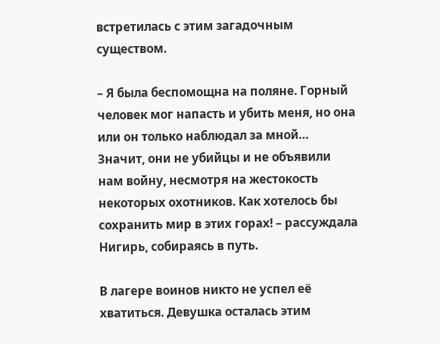встретилась с этим загадочным существом.

– Я была беспомощна на поляне. Горный человек мог напасть и убить меня, но она или он только наблюдал за мной… Значит, они не убийцы и не объявили нам войну, несмотря на жестокость некоторых охотников. Как хотелось бы сохранить мир в этих горах! – рассуждала Нигирь, собираясь в путь.

В лагере воинов никто не успел её хватиться. Девушка осталась этим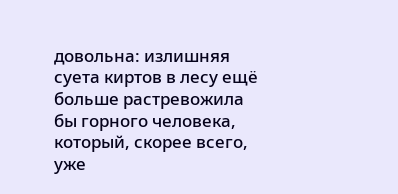довольна: излишняя суета киртов в лесу ещё больше растревожила бы горного человека, который, скорее всего, уже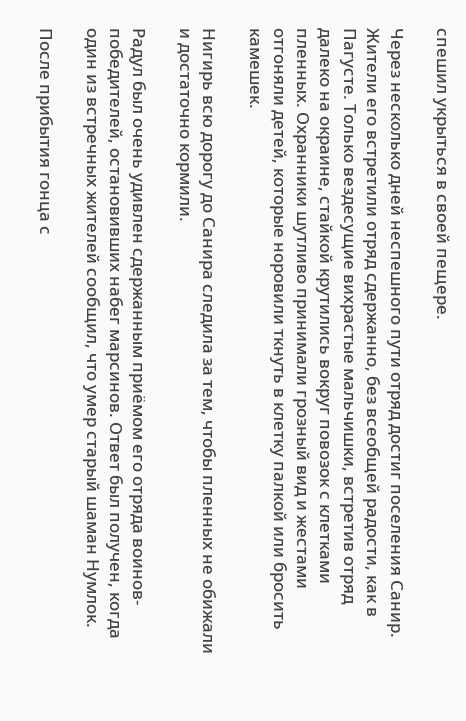спешил укрыться в своей пещере.

Через несколько дней неспешного пути отряд достиг поселения Санир. Жители его встретили отряд сдержанно, без всеобщей радости, как в Пагусте. Только вездесущие вихрастые мальчишки, встретив отряд далеко на окраине, стайкой крутились вокруг повозок с клетками пленных. Охранники шутливо принимали грозный вид и жестами отгоняли детей, которые норовили ткнуть в клетку палкой или бросить камешек.

Нигирь всю дорогу до Санира следила за тем, чтобы пленных не обижали и достаточно кормили.

Радул был очень удивлен сдержанным приёмом его отряда воинов-победителей, остановивших набег марсинов. Ответ был получен, когда один из встречных жителей сообщил, что умер старый шаман Нумлок.

После прибытия гонца с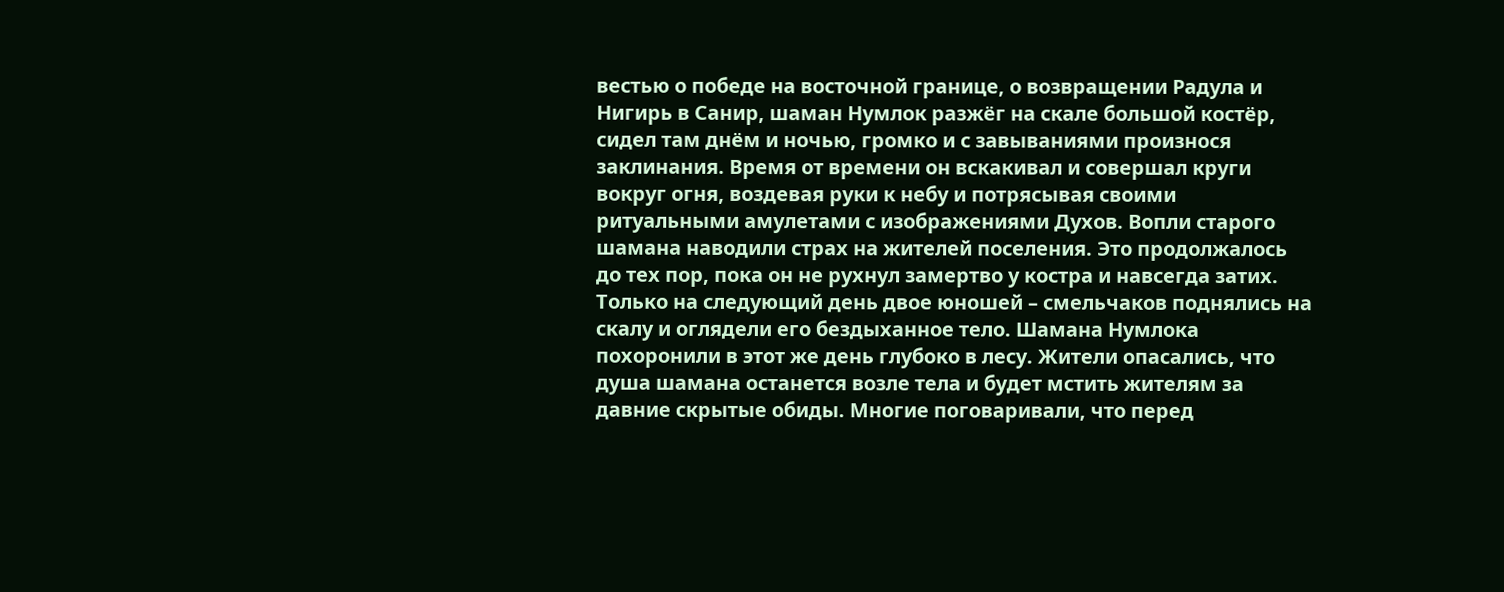вестью о победе на восточной границе, о возвращении Радула и Нигирь в Санир, шаман Нумлок разжёг на скале большой костёр, сидел там днём и ночью, громко и с завываниями произнося заклинания. Время от времени он вскакивал и совершал круги вокруг огня, воздевая руки к небу и потрясывая своими ритуальными амулетами с изображениями Духов. Вопли старого шамана наводили страх на жителей поселения. Это продолжалось до тех пор, пока он не рухнул замертво у костра и навсегда затих. Только на следующий день двое юношей – смельчаков поднялись на скалу и оглядели его бездыханное тело. Шамана Нумлока похоронили в этот же день глубоко в лесу. Жители опасались, что душа шамана останется возле тела и будет мстить жителям за давние скрытые обиды. Многие поговаривали, что перед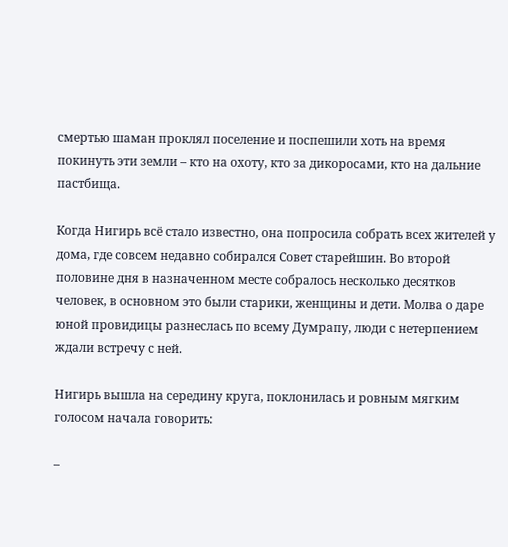смертью шаман проклял поселение и поспешили хоть на время покинуть эти земли – кто на охоту, кто за дикоросами, кто на дальние пастбища.

Когда Нигирь всё стало известно, она попросила собрать всех жителей у дома, где совсем недавно собирался Совет старейшин. Во второй половине дня в назначенном месте собралось несколько десятков человек, в основном это были старики, женщины и дети. Молва о даре юной провидицы разнеслась по всему Думрапу, люди с нетерпением ждали встречу с ней.

Нигирь вышла на середину круга, поклонилась и ровным мягким голосом начала говорить:

–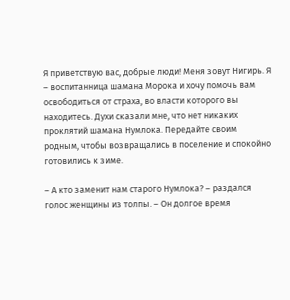Я приветствую вас, добрые люди! Меня зовут Нигирь. Я – воспитанница шамана Морока и хочу помочь вам освободиться от страха, во власти которого вы находитесь. Духи сказали мне, что нет никаких проклятий шамана Нумлока. Передайте своим родным, чтобы возвращались в поселение и спокойно готовились к зиме.

– А кто заменит нам старого Нумлока? – раздался голос женщины из толпы. – Он долгое время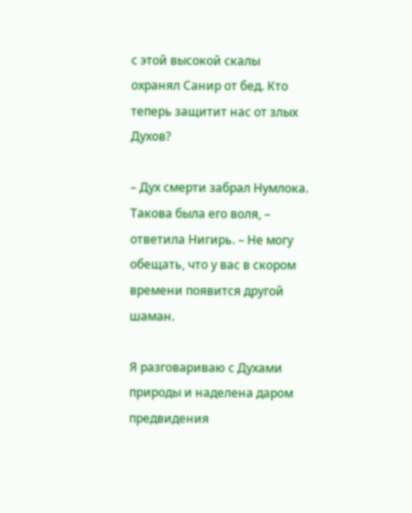с этой высокой скалы охранял Санир от бед. Кто теперь защитит нас от злых Духов?

– Дух смерти забрал Нумлока. Такова была его воля, – ответила Нигирь. – Не могу обещать, что у вас в скором времени появится другой шаман.

Я разговариваю с Духами природы и наделена даром предвидения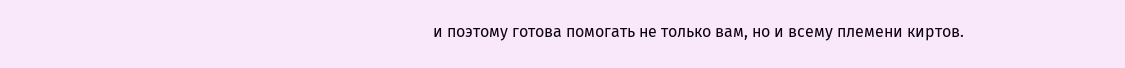и поэтому готова помогать не только вам, но и всему племени киртов.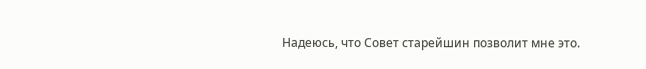Надеюсь, что Совет старейшин позволит мне это.